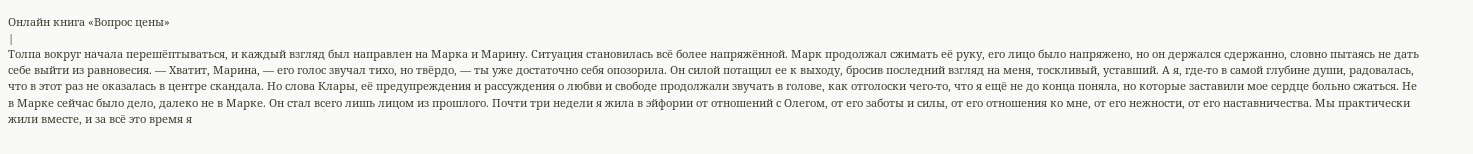Онлайн книга «Вопрос цены»
|
Толпа вокруг начала перешёптываться, и каждый взгляд был направлен на Марка и Марину. Ситуация становилась всё более напряжённой. Марк продолжал сжимать её руку, его лицо было напряжено, но он держался сдержанно, словно пытаясь не дать себе выйти из равновесия. — Хватит, Марина, — его голос звучал тихо, но твёрдо, — ты уже достаточно себя опозорила. Он силой потащил ее к выходу, бросив последний взгляд на меня, тоскливый, уставший. А я, где-то в самой глубине души, радовалась, что в этот раз не оказалась в центре скандала. Но слова Клары, её предупреждения и рассуждения о любви и свободе продолжали звучать в голове, как отголоски чего-то, что я ещё не до конца поняла, но которые заставили мое сердце больно сжаться. Не в Марке сейчас было дело, далеко не в Марке. Он стал всего лишь лицом из прошлого. Почти три недели я жила в эйфории от отношений с Олегом, от его заботы и силы, от его отношения ко мне, от его нежности, от его наставничества. Мы практически жили вместе, и за всё это время я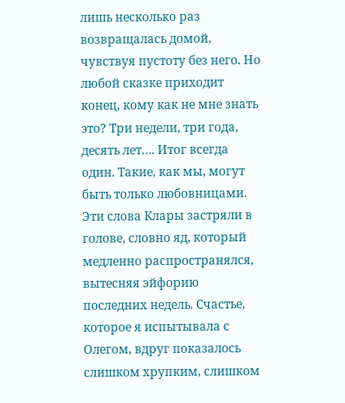лишь несколько раз возвращалась домой, чувствуя пустоту без него. Но любой сказке приходит конец, кому как не мне знать это? Три недели, три года, десять лет…. Итог всегда один. Такие, как мы, могут быть только любовницами. Эти слова Клары застряли в голове, словно яд, который медленно распространялся, вытесняя эйфорию последних недель. Счастье, которое я испытывала с Олегом, вдруг показалось слишком хрупким, слишком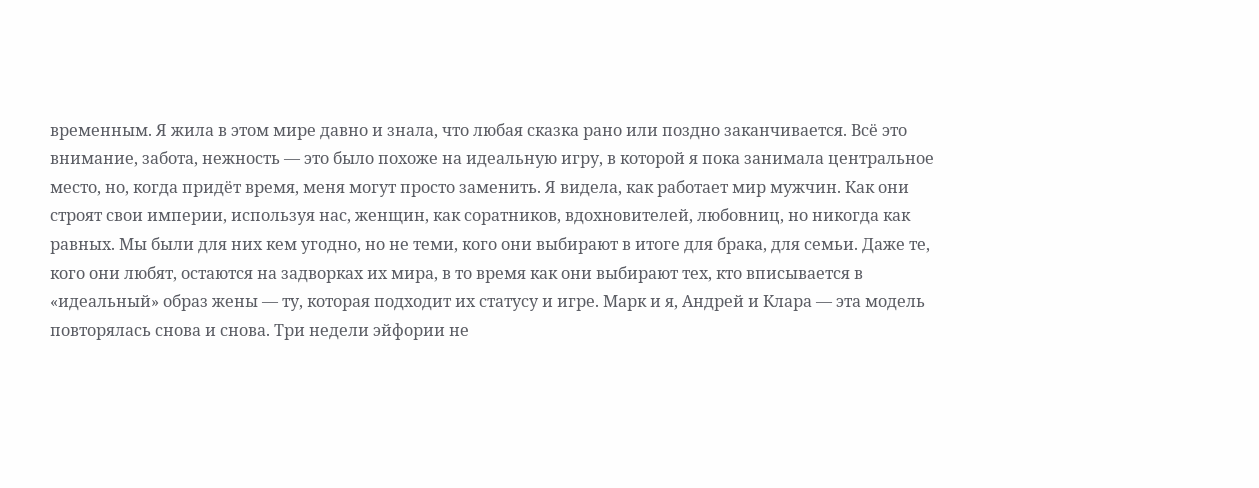временным. Я жила в этом мире давно и знала, что любая сказка рано или поздно заканчивается. Всё это внимание, забота, нежность — это было похоже на идеальную игру, в которой я пока занимала центральное место, но, когда придёт время, меня могут просто заменить. Я видела, как работает мир мужчин. Как они строят свои империи, используя нас, женщин, как соратников, вдохновителей, любовниц, но никогда как равных. Мы были для них кем угодно, но не теми, кого они выбирают в итоге для брака, для семьи. Даже те, кого они любят, остаются на задворках их мира, в то время как они выбирают тех, кто вписывается в «идеальный» образ жены — ту, которая подходит их статусу и игре. Марк и я, Андрей и Клара — эта модель повторялась снова и снова. Три недели эйфории не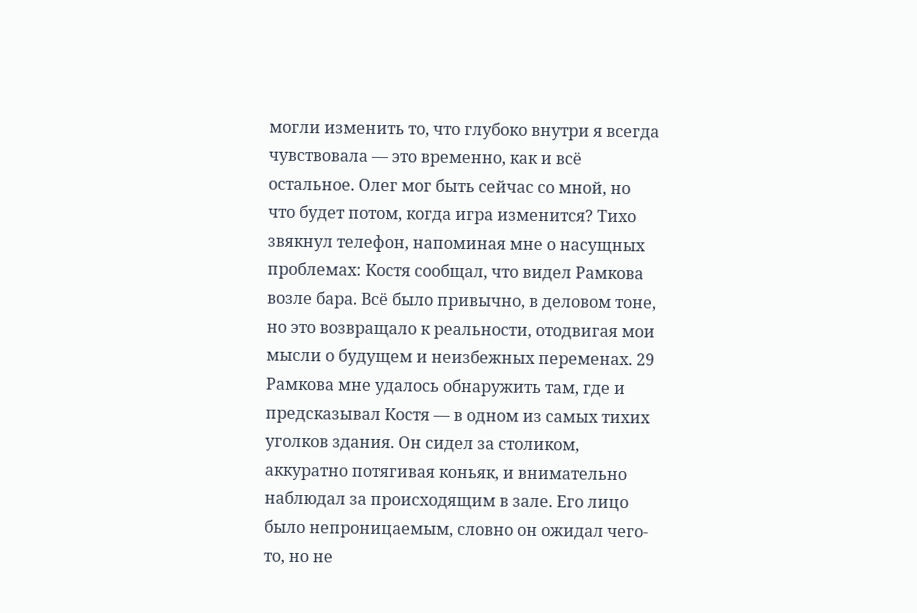могли изменить то, что глубоко внутри я всегда чувствовала — это временно, как и всё остальное. Олег мог быть сейчас со мной, но что будет потом, когда игра изменится? Тихо звякнул телефон, напоминая мне о насущных проблемах: Костя сообщал, что видел Рамкова возле бара. Всё было привычно, в деловом тоне, но это возвращало к реальности, отодвигая мои мысли о будущем и неизбежных переменах. 29 Рамкова мне удалось обнаружить там, где и предсказывал Костя — в одном из самых тихих уголков здания. Он сидел за столиком, аккуратно потягивая коньяк, и внимательно наблюдал за происходящим в зале. Его лицо было непроницаемым, словно он ожидал чего-то, но не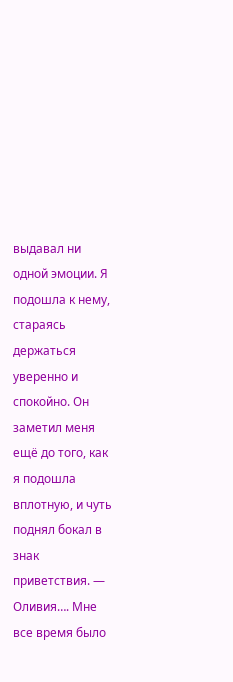выдавал ни одной эмоции. Я подошла к нему, стараясь держаться уверенно и спокойно. Он заметил меня ещё до того, как я подошла вплотную, и чуть поднял бокал в знак приветствия. — Оливия…. Мне все время было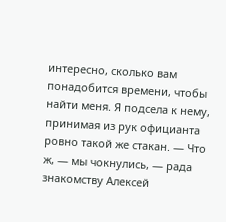интересно, сколько вам понадобится времени, чтобы найти меня. Я подсела к нему, принимая из рук официанта ровно такой же стакан. — Что ж, — мы чокнулись, — рада знакомству Алексей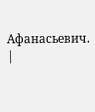Афанасьевич. |